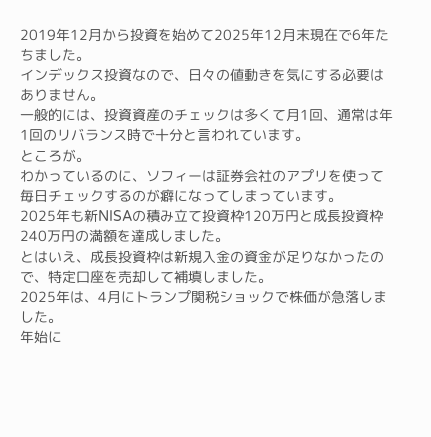2019年12月から投資を始めて2025年12月末現在で6年たちました。
インデックス投資なので、日々の値動きを気にする必要はありません。
一般的には、投資資産のチェックは多くて月1回、通常は年1回のリバランス時で十分と言われています。
ところが。
わかっているのに、ソフィーは証券会社のアプリを使って毎日チェックするのが癖になってしまっています。
2025年も新NISAの積み立て投資枠120万円と成長投資枠240万円の満額を達成しました。
とはいえ、成長投資枠は新規入金の資金が足りなかったので、特定口座を売却して補填しました。
2025年は、4月にトランプ関税ショックで株価が急落しました。
年始に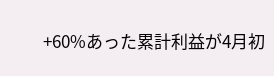+60%あった累計利益が4月初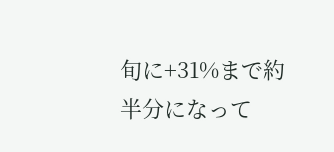旬に+31%まで約半分になって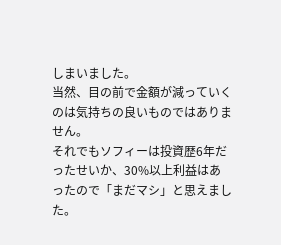しまいました。
当然、目の前で金額が減っていくのは気持ちの良いものではありません。
それでもソフィーは投資歴6年だったせいか、30%以上利益はあったので「まだマシ」と思えました。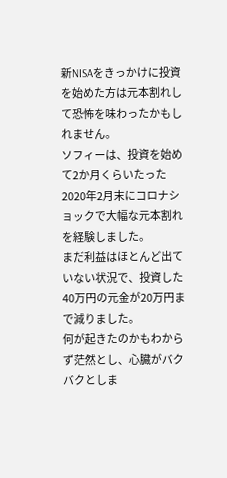新NISAをきっかけに投資を始めた方は元本割れして恐怖を味わったかもしれません。
ソフィーは、投資を始めて2か月くらいたった2020年2月末にコロナショックで大幅な元本割れを経験しました。
まだ利益はほとんど出ていない状況で、投資した40万円の元金が20万円まで減りました。
何が起きたのかもわからず茫然とし、心臓がバクバクとしま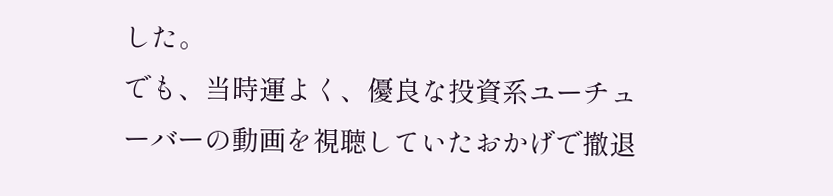した。
でも、当時運よく、優良な投資系ユーチューバーの動画を視聴していたおかげで撤退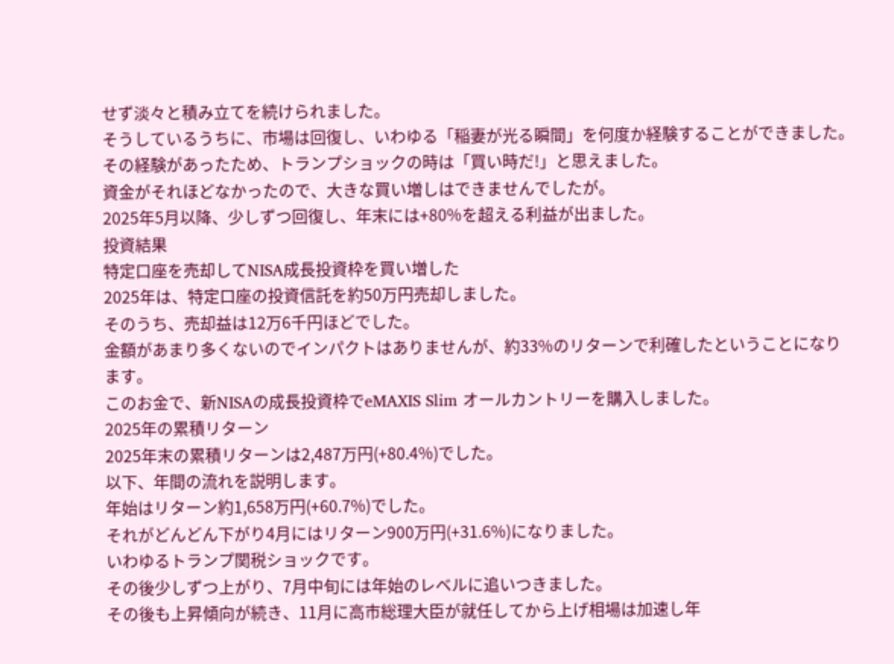せず淡々と積み立てを続けられました。
そうしているうちに、市場は回復し、いわゆる「稲妻が光る瞬間」を何度か経験することができました。
その経験があったため、トランプショックの時は「買い時だ!」と思えました。
資金がそれほどなかったので、大きな買い増しはできませんでしたが。
2025年5月以降、少しずつ回復し、年末には+80%を超える利益が出ました。
投資結果
特定口座を売却してNISA成長投資枠を買い増した
2025年は、特定口座の投資信託を約50万円売却しました。
そのうち、売却益は12万6千円ほどでした。
金額があまり多くないのでインパクトはありませんが、約33%のリターンで利確したということになります。
このお金で、新NISAの成長投資枠でeMAXIS Slim オールカントリーを購入しました。
2025年の累積リターン
2025年末の累積リターンは2,487万円(+80.4%)でした。
以下、年間の流れを説明します。
年始はリターン約1,658万円(+60.7%)でした。
それがどんどん下がり4月にはリターン900万円(+31.6%)になりました。
いわゆるトランプ関税ショックです。
その後少しずつ上がり、7月中旬には年始のレベルに追いつきました。
その後も上昇傾向が続き、11月に高市総理大臣が就任してから上げ相場は加速し年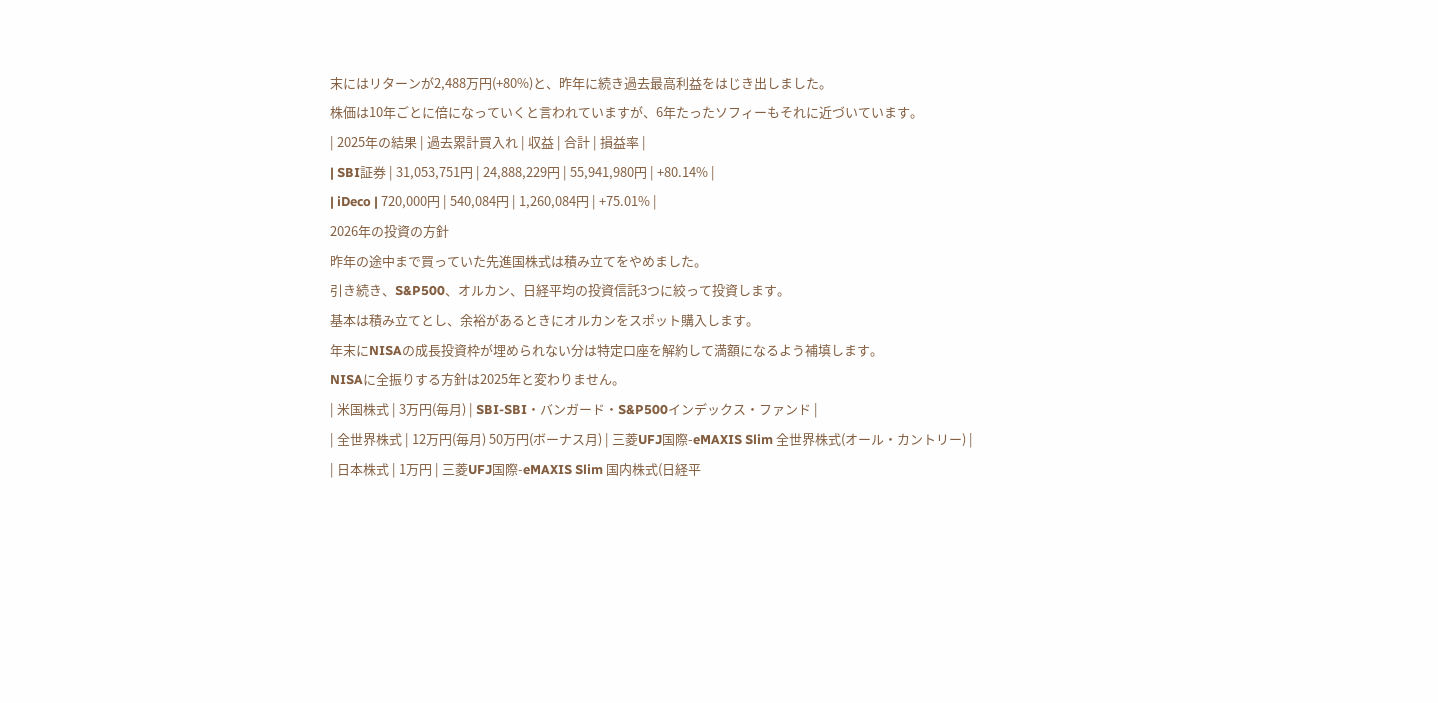末にはリターンが2,488万円(+80%)と、昨年に続き過去最高利益をはじき出しました。
株価は10年ごとに倍になっていくと言われていますが、6年たったソフィーもそれに近づいています。
| 2025年の結果 | 過去累計買入れ | 収益 | 合計 | 損益率 |
| SBI証券 | 31,053,751円 | 24,888,229円 | 55,941,980円 | +80.14% |
| iDeco | 720,000円 | 540,084円 | 1,260,084円 | +75.01% |
2026年の投資の方針
昨年の途中まで買っていた先進国株式は積み立てをやめました。
引き続き、S&P500、オルカン、日経平均の投資信託3つに絞って投資します。
基本は積み立てとし、余裕があるときにオルカンをスポット購入します。
年末にNISAの成長投資枠が埋められない分は特定口座を解約して満額になるよう補填します。
NISAに全振りする方針は2025年と変わりません。
| 米国株式 | 3万円(毎月) | SBI-SBI・バンガード・S&P500インデックス・ファンド |
| 全世界株式 | 12万円(毎月) 50万円(ボーナス月) | 三菱UFJ国際-eMAXIS Slim 全世界株式(オール・カントリー) |
| 日本株式 | 1万円 | 三菱UFJ国際-eMAXIS Slim 国内株式(日経平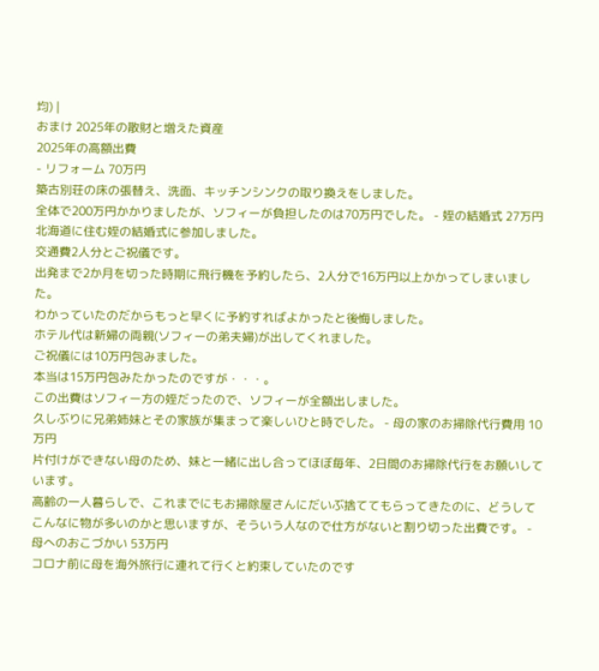均) |
おまけ 2025年の散財と増えた資産
2025年の高額出費
- リフォーム 70万円
築古別荘の床の張替え、洗面、キッチンシンクの取り換えをしました。
全体で200万円かかりましたが、ソフィーが負担したのは70万円でした。 - 姪の結婚式 27万円
北海道に住む姪の結婚式に参加しました。
交通費2人分とご祝儀です。
出発まで2か月を切った時期に飛行機を予約したら、2人分で16万円以上かかってしまいました。
わかっていたのだからもっと早くに予約すればよかったと後悔しました。
ホテル代は新婦の両親(ソフィーの弟夫婦)が出してくれました。
ご祝儀には10万円包みました。
本当は15万円包みたかったのですが・・・。
この出費はソフィー方の姪だったので、ソフィーが全額出しました。
久しぶりに兄弟姉妹とその家族が集まって楽しいひと時でした。 - 母の家のお掃除代行費用 10万円
片付けができない母のため、妹と一緒に出し合ってほぼ毎年、2日間のお掃除代行をお願いしています。
高齢の一人暮らしで、これまでにもお掃除屋さんにだいぶ捨ててもらってきたのに、どうしてこんなに物が多いのかと思いますが、そういう人なので仕方がないと割り切った出費です。 - 母へのおこづかい 53万円
コロナ前に母を海外旅行に連れて行くと約束していたのです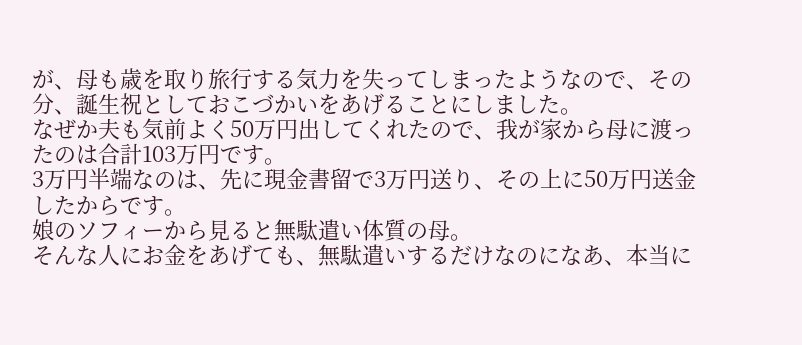が、母も歳を取り旅行する気力を失ってしまったようなので、その分、誕生祝としておこづかいをあげることにしました。
なぜか夫も気前よく50万円出してくれたので、我が家から母に渡ったのは合計103万円です。
3万円半端なのは、先に現金書留で3万円送り、その上に50万円送金したからです。
娘のソフィーから見ると無駄遣い体質の母。
そんな人にお金をあげても、無駄遣いするだけなのになあ、本当に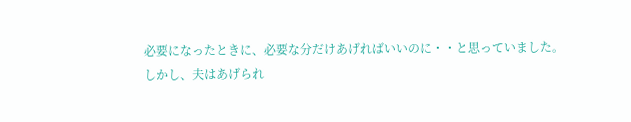必要になったときに、必要な分だけあげればいいのに・・と思っていました。
しかし、夫はあげられ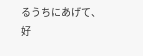るうちにあげて、好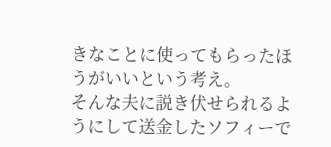きなことに使ってもらったほうがいいという考え。
そんな夫に説き伏せられるようにして送金したソフィーで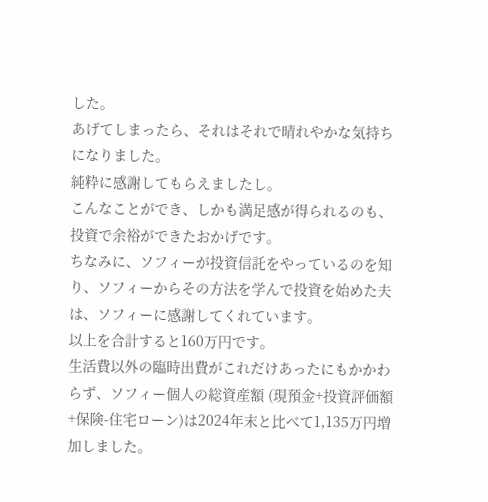した。
あげてしまったら、それはそれで晴れやかな気持ちになりました。
純粋に感謝してもらえましたし。
こんなことができ、しかも満足感が得られるのも、投資で余裕ができたおかげです。
ちなみに、ソフィーが投資信託をやっているのを知り、ソフィーからその方法を学んで投資を始めた夫は、ソフィーに感謝してくれています。
以上を合計すると160万円です。
生活費以外の臨時出費がこれだけあったにもかかわらず、ソフィー個人の総資産額 (現預金+投資評価額+保険-住宅ローン)は2024年末と比べて1,135万円増加しました。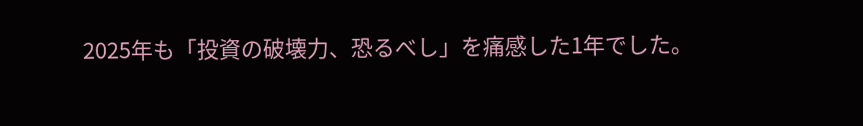2025年も「投資の破壊力、恐るべし」を痛感した1年でした。